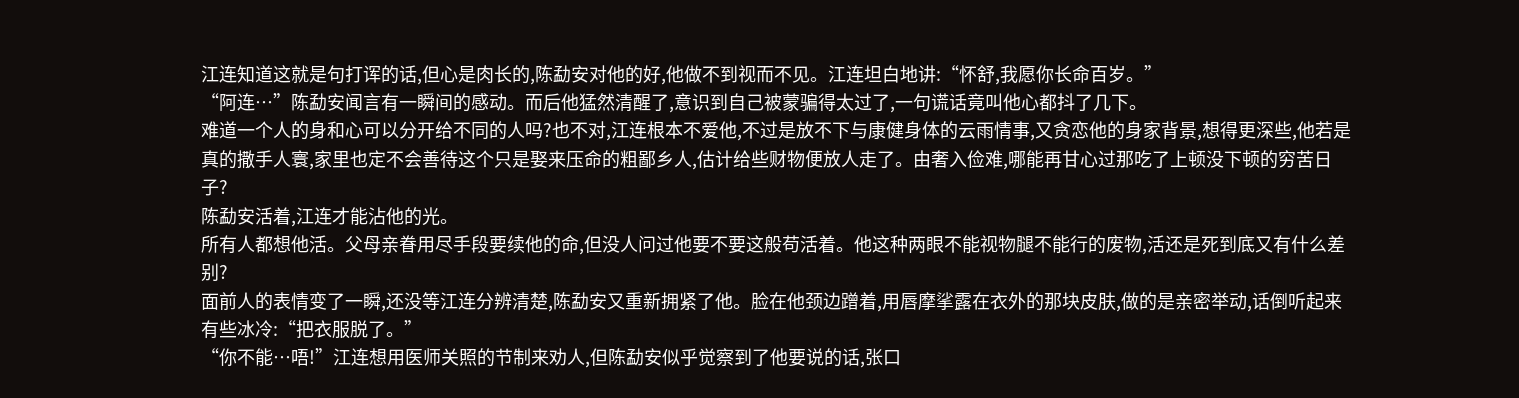江连知道这就是句打诨的话,但心是肉长的,陈勐安对他的好,他做不到视而不见。江连坦白地讲:“怀舒,我愿你长命百岁。”
“阿连…”陈勐安闻言有一瞬间的感动。而后他猛然清醒了,意识到自己被蒙骗得太过了,一句谎话竟叫他心都抖了几下。
难道一个人的身和心可以分开给不同的人吗?也不对,江连根本不爱他,不过是放不下与康健身体的云雨情事,又贪恋他的身家背景,想得更深些,他若是真的撒手人寰,家里也定不会善待这个只是娶来压命的粗鄙乡人,估计给些财物便放人走了。由奢入俭难,哪能再甘心过那吃了上顿没下顿的穷苦日子?
陈勐安活着,江连才能沾他的光。
所有人都想他活。父母亲眷用尽手段要续他的命,但没人问过他要不要这般苟活着。他这种两眼不能视物腿不能行的废物,活还是死到底又有什么差别?
面前人的表情变了一瞬,还没等江连分辨清楚,陈勐安又重新拥紧了他。脸在他颈边蹭着,用唇摩挲露在衣外的那块皮肤,做的是亲密举动,话倒听起来有些冰冷:“把衣服脱了。”
“你不能…唔!”江连想用医师关照的节制来劝人,但陈勐安似乎觉察到了他要说的话,张口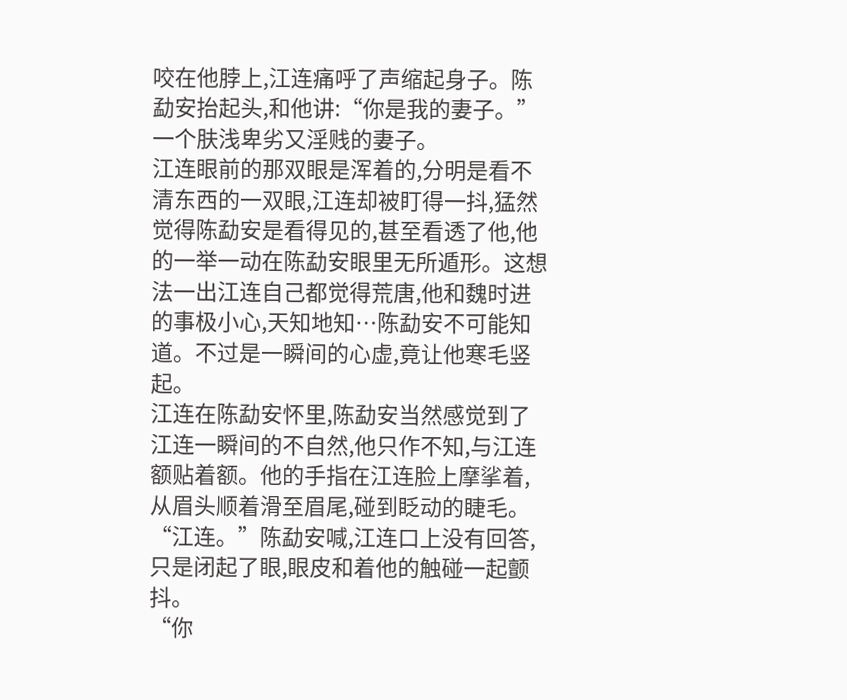咬在他脖上,江连痛呼了声缩起身子。陈勐安抬起头,和他讲:“你是我的妻子。”
一个肤浅卑劣又淫贱的妻子。
江连眼前的那双眼是浑着的,分明是看不清东西的一双眼,江连却被盯得一抖,猛然觉得陈勐安是看得见的,甚至看透了他,他的一举一动在陈勐安眼里无所遁形。这想法一出江连自己都觉得荒唐,他和魏时进的事极小心,天知地知…陈勐安不可能知道。不过是一瞬间的心虚,竟让他寒毛竖起。
江连在陈勐安怀里,陈勐安当然感觉到了江连一瞬间的不自然,他只作不知,与江连额贴着额。他的手指在江连脸上摩挲着,从眉头顺着滑至眉尾,碰到眨动的睫毛。“江连。”陈勐安喊,江连口上没有回答,只是闭起了眼,眼皮和着他的触碰一起颤抖。
“你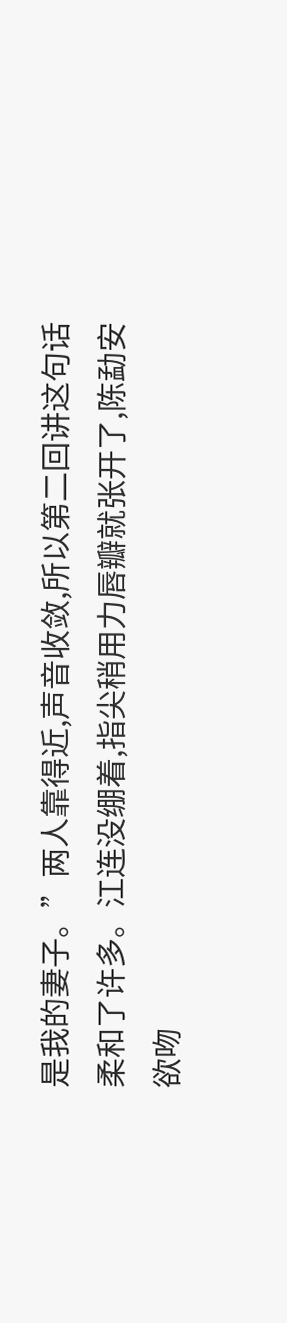是我的妻子。”两人靠得近,声音收敛,所以第二回讲这句话柔和了许多。江连没绷着,指尖稍用力唇瓣就张开了,陈勐安欲吻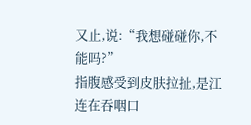又止,说:“我想碰碰你,不能吗?”
指腹感受到皮肤拉扯,是江连在吞咽口